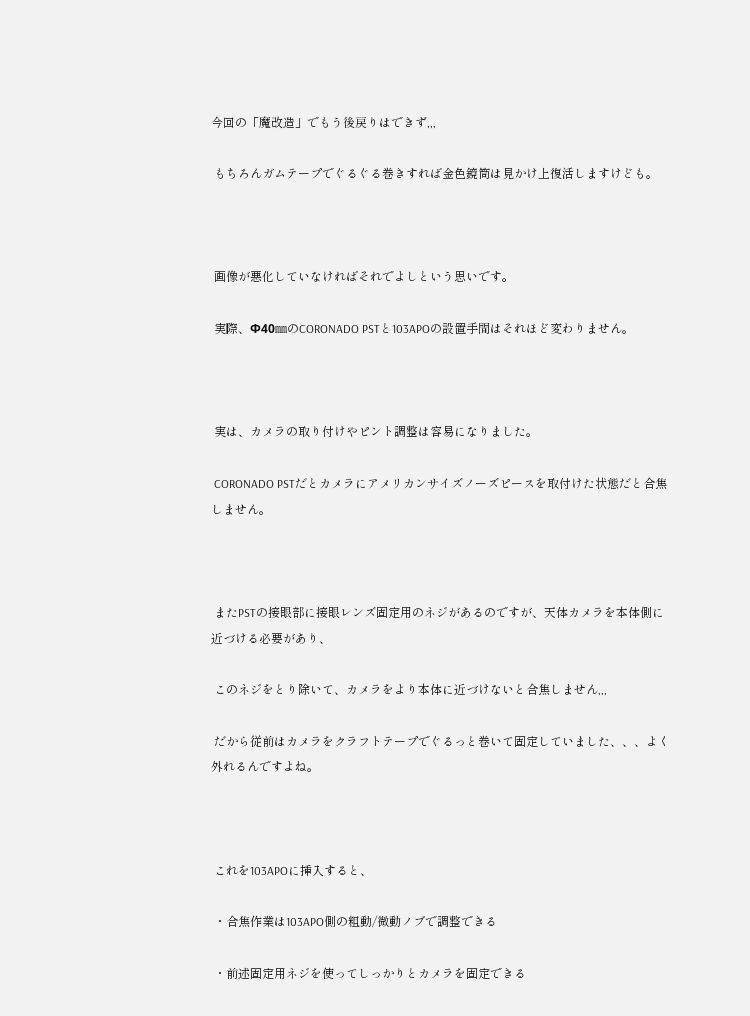今回の「魔改造」でもう後戻りはできず,,,

 もちろんガムテープでぐるぐる巻きすれば金色鏡筒は見かけ上復活しますけども。



 画像が悪化していなければそれでよしという思いです。

 実際、Φ40㎜のCORONADO PSTと103APOの設置手間はそれほど変わりません。



 実は、カメラの取り付けやピント調整は容易になりました。

 CORONADO PSTだとカメラにアメリカンサイズノーズピースを取付けた状態だと合焦しません。



 またPSTの接眼部に接眼レンズ固定用のネジがあるのですが、天体カメラを本体側に近づける必要があり、

 このネジをとり除いて、カメラをより本体に近づけないと合焦しません,,,

 だから従前はカメラをクラフトテープでぐるっと巻いて固定していました、、、よく外れるんですよね。



 これを103APOに挿入すると、

 ・合焦作業は103APO側の粗動/微動ノブで調整できる

 ・前述固定用ネジを使ってしっかりとカメラを固定できる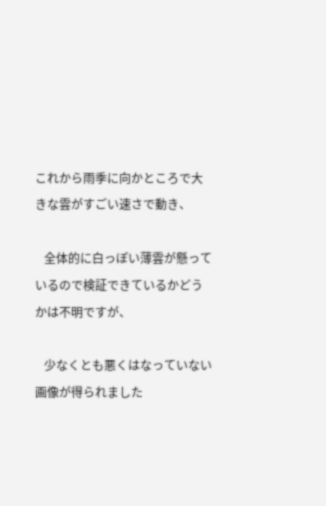これから雨季に向かところで大きな雲がすごい速さで動き、

   全体的に白っぽい薄雲が懸っているので検証できているかどうかは不明ですが、

   少なくとも悪くはなっていない画像が得られました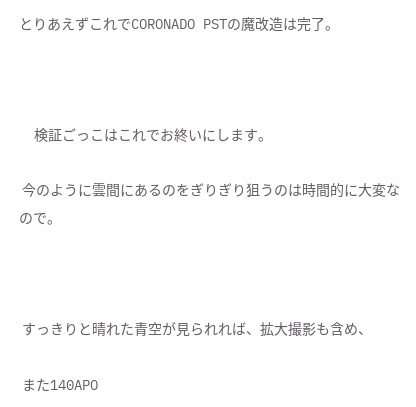とりあえずこれでCORONADO PSTの魔改造は完了。



     検証ごっこはこれでお終いにします。

 今のように雲間にあるのをぎりぎり狙うのは時間的に大変なので。



 すっきりと晴れた青空が見られれば、拡大撮影も含め、

 また140APO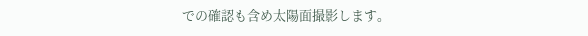での確認も含め太陽面撮影します。